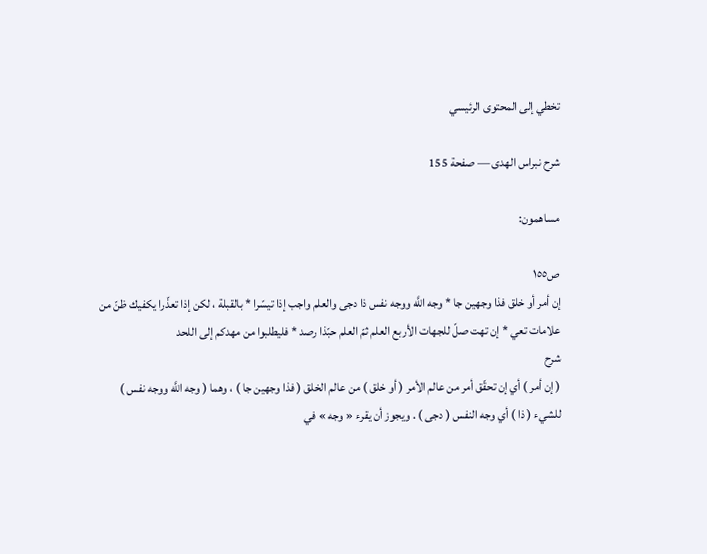تخطي إلى المحتوى الرئيسي

شرح نبراس الهدى — صفحة 155

مساهمون:

ص١٥٥
إن أمر أو خلق فذا وجهين جا * وجه اللَّه ووجه نفس ذا دجى والعلم واجب إذا تيسّرا * بالقبلة ، لكن إذا تعذّرا يكفيك ظنّ من علامات تعي * إن تهت صلّ للجهات الأربع العلم ثمّ العلم حبّذا رصد * فليطلبوا من مهدكم إلى اللحد
شرح
( إن أمر ) أي إن تحقّق أمر من عالم الأمر ( أو خلق ) من عالم الخلق ( فذا وجهين جا ) ، وهما ( وجه اللَّه ووجه نفس ) للشيء ( ذا ) أي وجه النفس ( دجى ) . ويجوز أن يقرء « وجه » في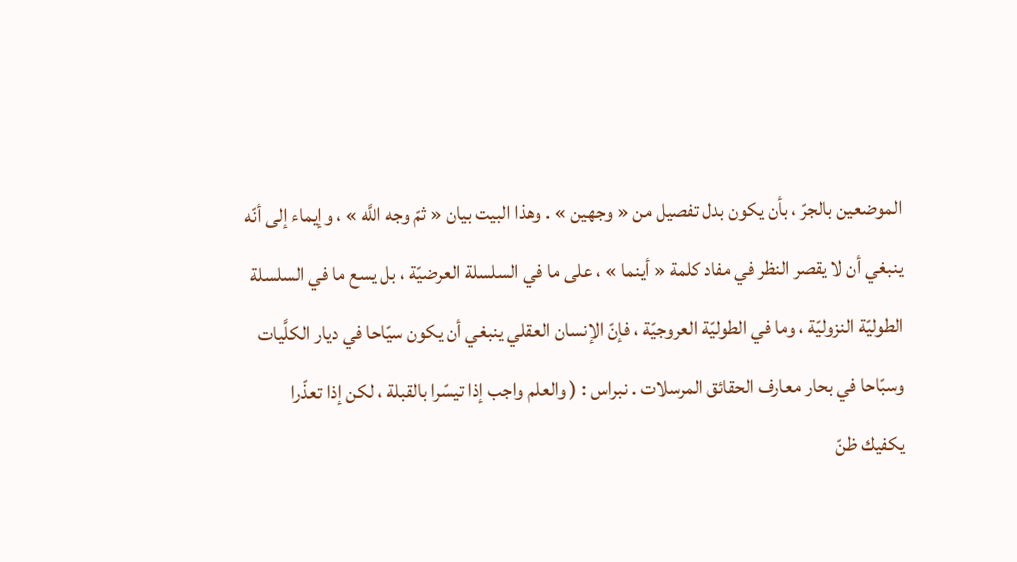الموضعين بالجرّ ، بأن يكون بدل تفصيل من « وجهين » . وهذا البيت بيان « ثمّ وجه اللَّه » ، وإيماء إلى أنّه ينبغي أن لا يقصر النظر في مفاد كلمة « أينما » ، على ما في السلسلة العرضيّة ، بل يسع ما في السلسلة الطوليّة النزوليّة ، وما في الطوليّة العروجيّة ، فإنّ الإنسان العقلي ينبغي أن يكون سيّاحا في ديار الكلَّيات وسبّاحا في بحار معارف الحقائق المرسلات . نبراس : ( والعلم واجب إذا تيسّرا بالقبلة ، لكن إذا تعذّرا يكفيك ظنّ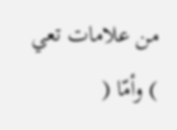من علامات تعي ) وأمّا (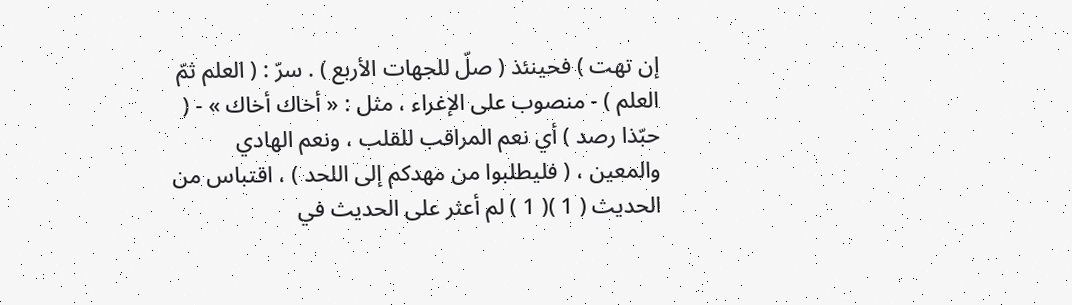إن تهت ) فحينئذ ( صلّ للجهات الأربع ) . سرّ : ( العلم ثمّ العلم ) - منصوب على الإغراء ، مثل : « أخاك أخاك » - ( حبّذا رصد ) أي نعم المراقب للقلب ، ونعم الهادي والمعين ، ( فليطلبوا من مهدكم إلى اللحد ) ، اقتباس من الحديث ( 1 )( 1 ) لم أعثر على الحديث في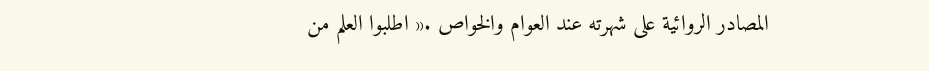المصادر الروائية على شهرته عند العوام والخواص .« اطلبوا العلم من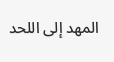المهد إلى اللحد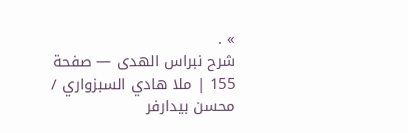» .
شرح نبراس الهدى — صفحة 155 | ملا هادي السبزواري / محسن بيدارفر